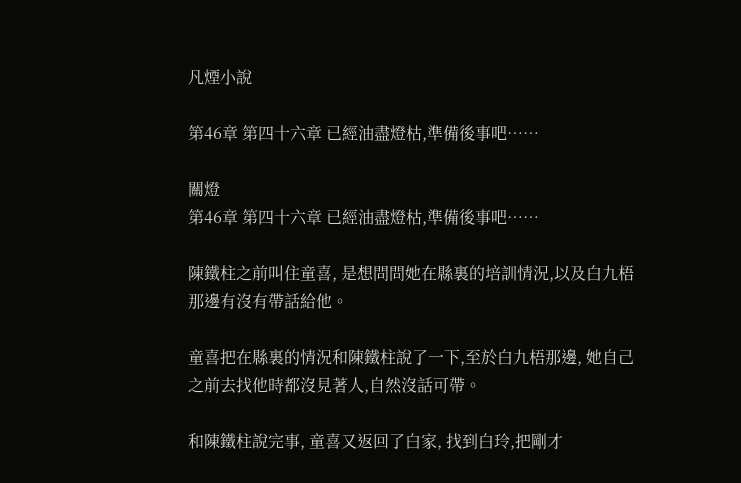凡煙小說

第46章 第四十六章 已經油盡燈枯,準備後事吧……

關燈
第46章 第四十六章 已經油盡燈枯,準備後事吧……

陳鐵柱之前叫住童喜, 是想問問她在縣裏的培訓情況,以及白九梧那邊有沒有帶話給他。

童喜把在縣裏的情況和陳鐵柱說了一下,至於白九梧那邊, 她自己之前去找他時都沒見著人,自然沒話可帶。

和陳鐵柱說完事, 童喜又返回了白家, 找到白玲,把剛才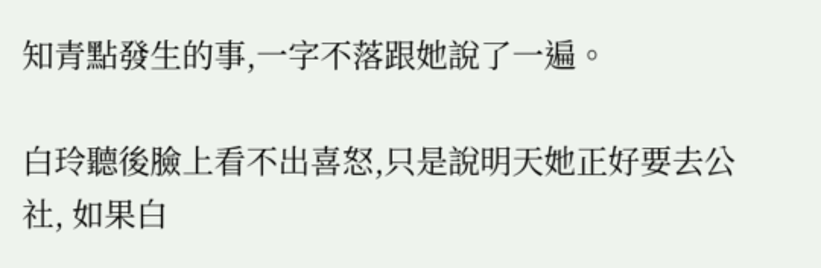知青點發生的事,一字不落跟她說了一遍。

白玲聽後臉上看不出喜怒,只是說明天她正好要去公社, 如果白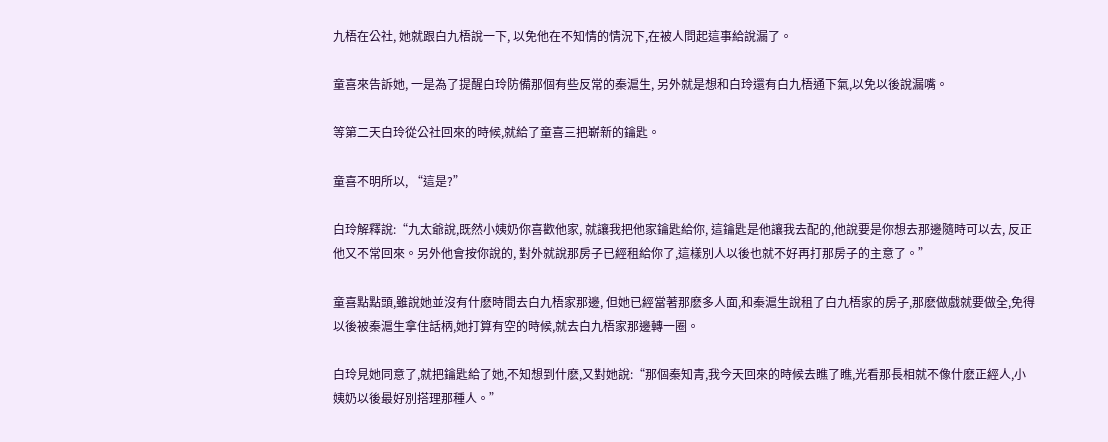九梧在公社, 她就跟白九梧說一下, 以免他在不知情的情況下,在被人問起這事給說漏了。

童喜來告訴她, 一是為了提醒白玲防備那個有些反常的秦滬生, 另外就是想和白玲還有白九梧通下氣,以免以後說漏嘴。

等第二天白玲從公社回來的時候,就給了童喜三把嶄新的鑰匙。

童喜不明所以, “這是?”

白玲解釋說:“九太爺說,既然小姨奶你喜歡他家, 就讓我把他家鑰匙給你, 這鑰匙是他讓我去配的,他說要是你想去那邊隨時可以去, 反正他又不常回來。另外他會按你說的, 對外就說那房子已經租給你了,這樣別人以後也就不好再打那房子的主意了。”

童喜點點頭,雖說她並沒有什麽時間去白九梧家那邊, 但她已經當著那麽多人面,和秦滬生說租了白九梧家的房子,那麽做戲就要做全,免得以後被秦滬生拿住話柄,她打算有空的時候,就去白九梧家那邊轉一圈。

白玲見她同意了,就把鑰匙給了她,不知想到什麽,又對她說:“那個秦知青,我今天回來的時候去瞧了瞧,光看那長相就不像什麽正經人,小姨奶以後最好別搭理那種人。”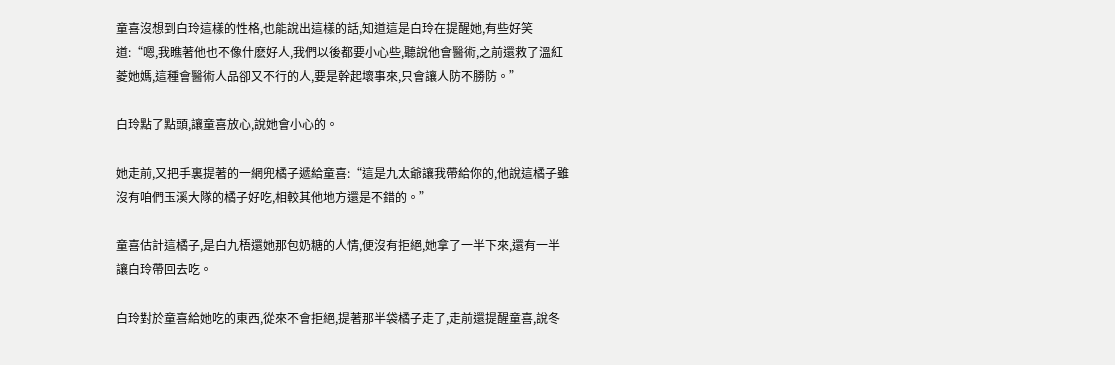童喜沒想到白玲這樣的性格,也能說出這樣的話,知道這是白玲在提醒她,有些好笑道:“嗯,我瞧著他也不像什麽好人,我們以後都要小心些,聽說他會醫術,之前還救了溫紅菱她媽,這種會醫術人品卻又不行的人,要是幹起壞事來,只會讓人防不勝防。”

白玲點了點頭,讓童喜放心,說她會小心的。

她走前,又把手裏提著的一網兜橘子遞給童喜:“這是九太爺讓我帶給你的,他說這橘子雖沒有咱們玉溪大隊的橘子好吃,相較其他地方還是不錯的。”

童喜估計這橘子,是白九梧還她那包奶糖的人情,便沒有拒絕,她拿了一半下來,還有一半讓白玲帶回去吃。

白玲對於童喜給她吃的東西,從來不會拒絕,提著那半袋橘子走了,走前還提醒童喜,說冬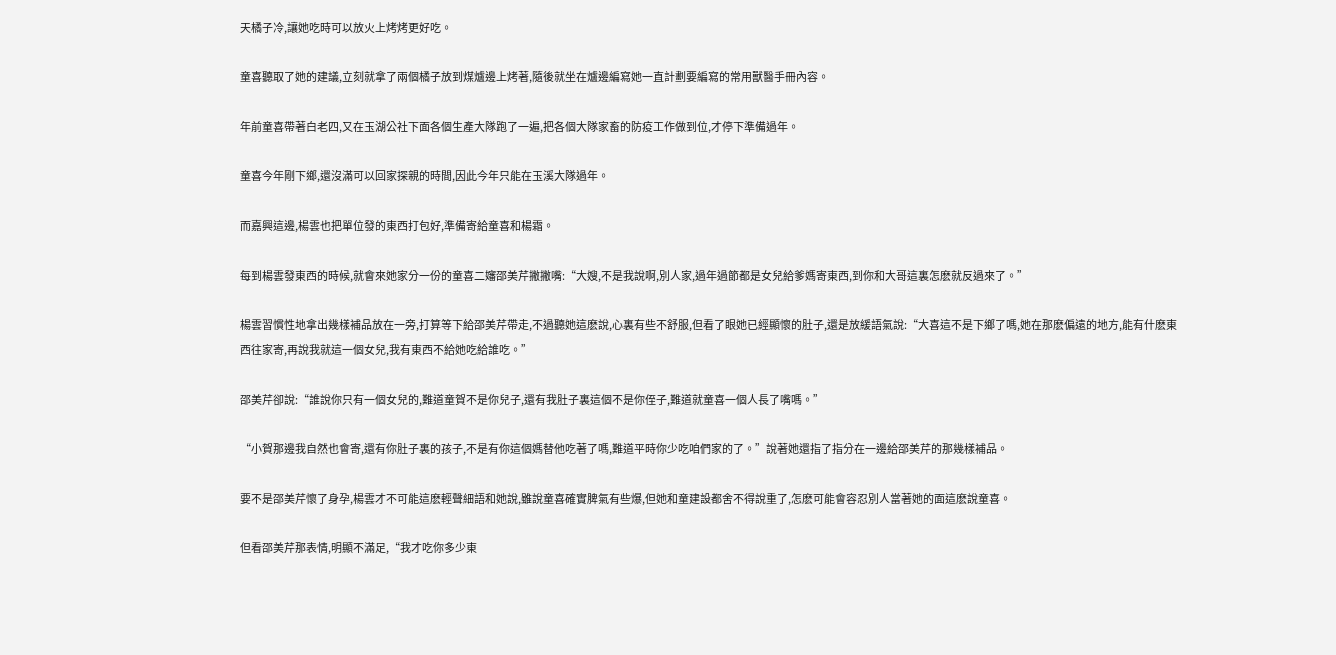天橘子冷,讓她吃時可以放火上烤烤更好吃。

童喜聽取了她的建議,立刻就拿了兩個橘子放到煤爐邊上烤著,隨後就坐在爐邊編寫她一直計劃要編寫的常用獸醫手冊內容。

年前童喜帶著白老四,又在玉湖公社下面各個生產大隊跑了一遍,把各個大隊家畜的防疫工作做到位,才停下準備過年。

童喜今年剛下鄉,還沒滿可以回家探親的時間,因此今年只能在玉溪大隊過年。

而嘉興這邊,楊雲也把單位發的東西打包好,準備寄給童喜和楊霜。

每到楊雲發東西的時候,就會來她家分一份的童喜二嬸邵美芹撇撇嘴:“大嫂,不是我說啊,別人家,過年過節都是女兒給爹媽寄東西,到你和大哥這裏怎麽就反過來了。”

楊雲習慣性地拿出幾樣補品放在一旁,打算等下給邵美芹帶走,不過聽她這麽說,心裏有些不舒服,但看了眼她已經顯懷的肚子,還是放緩語氣說:“大喜這不是下鄉了嗎,她在那麽偏遠的地方,能有什麽東西往家寄,再說我就這一個女兒,我有東西不給她吃給誰吃。”

邵美芹卻說:“誰說你只有一個女兒的,難道童賀不是你兒子,還有我肚子裏這個不是你侄子,難道就童喜一個人長了嘴嗎。”

“小賀那邊我自然也會寄,還有你肚子裏的孩子,不是有你這個媽替他吃著了嗎,難道平時你少吃咱們家的了。”說著她還指了指分在一邊給邵美芹的那幾樣補品。

要不是邵美芹懷了身孕,楊雲才不可能這麽輕聲細語和她說,雖說童喜確實脾氣有些爆,但她和童建設都舍不得說重了,怎麽可能會容忍別人當著她的面這麽說童喜。

但看邵美芹那表情,明顯不滿足,“我才吃你多少東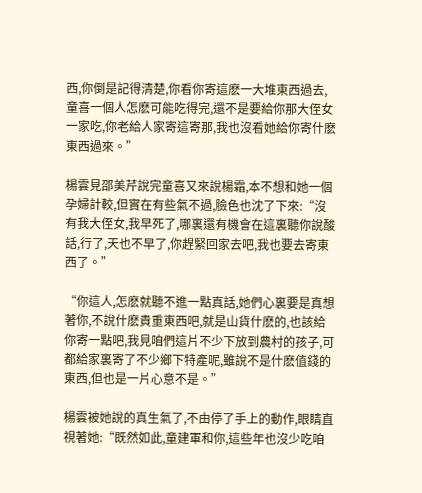西,你倒是記得清楚,你看你寄這麽一大堆東西過去,童喜一個人怎麽可能吃得完,還不是要給你那大侄女一家吃,你老給人家寄這寄那,我也沒看她給你寄什麽東西過來。”

楊雲見邵美芹說完童喜又來說楊霜,本不想和她一個孕婦計較,但實在有些氣不過,臉色也沈了下來:“沒有我大侄女,我早死了,哪裏還有機會在這裏聽你說酸話,行了,天也不早了,你趕緊回家去吧,我也要去寄東西了。”

“你這人,怎麽就聽不進一點真話,她們心裏要是真想著你,不說什麽貴重東西吧,就是山貨什麽的,也該給你寄一點吧,我見咱們這片不少下放到農村的孩子,可都給家裏寄了不少鄉下特產呢,雖說不是什麽值錢的東西,但也是一片心意不是。”

楊雲被她說的真生氣了,不由停了手上的動作,眼睛直視著她:“既然如此,童建軍和你,這些年也沒少吃咱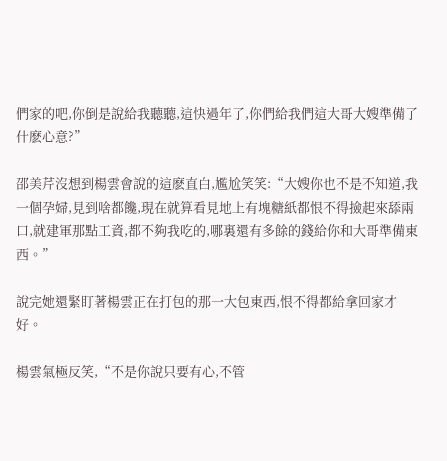們家的吧,你倒是說給我聽聽,這快過年了,你們給我們這大哥大嫂準備了什麽心意?”

邵美芹沒想到楊雲會說的這麽直白,尷尬笑笑:“大嫂你也不是不知道,我一個孕婦,見到啥都饞,現在就算看見地上有塊糖紙都恨不得撿起來舔兩口,就建軍那點工資,都不夠我吃的,哪裏還有多餘的錢給你和大哥準備東西。”

說完她還緊盯著楊雲正在打包的那一大包東西,恨不得都給拿回家才好。

楊雲氣極反笑,“不是你說只要有心,不管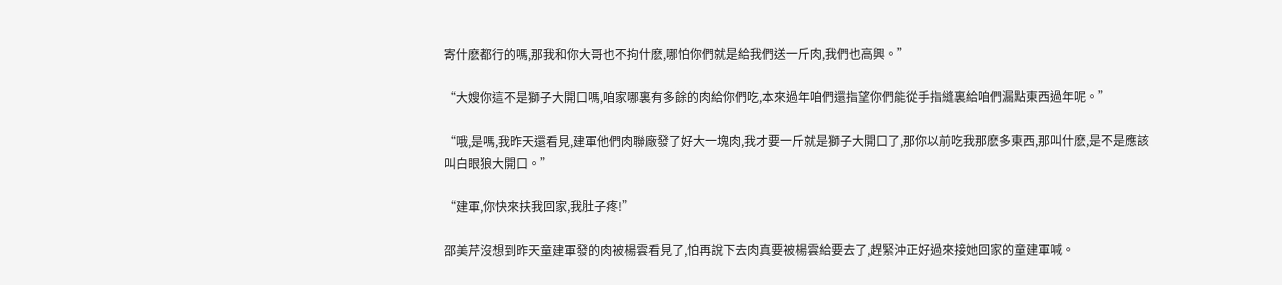寄什麽都行的嗎,那我和你大哥也不拘什麽,哪怕你們就是給我們送一斤肉,我們也高興。”

“大嫂你這不是獅子大開口嗎,咱家哪裏有多餘的肉給你們吃,本來過年咱們還指望你們能從手指縫裏給咱們漏點東西過年呢。”

“哦,是嗎,我昨天還看見,建軍他們肉聯廠發了好大一塊肉,我才要一斤就是獅子大開口了,那你以前吃我那麽多東西,那叫什麽,是不是應該叫白眼狼大開口。”

“建軍,你快來扶我回家,我肚子疼!”

邵美芹沒想到昨天童建軍發的肉被楊雲看見了,怕再說下去肉真要被楊雲給要去了,趕緊沖正好過來接她回家的童建軍喊。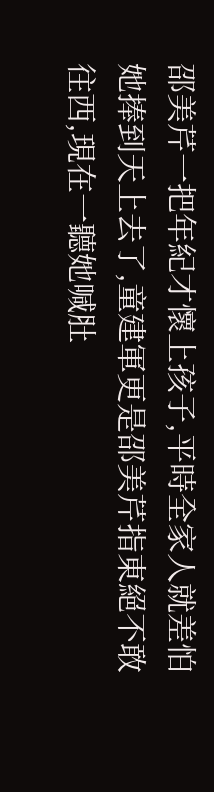邵美芹一把年紀才懷上孩子,平時全家人就差怕她捧到天上去了,童建軍更是邵美芹指東絕不敢往西,現在一聽她喊肚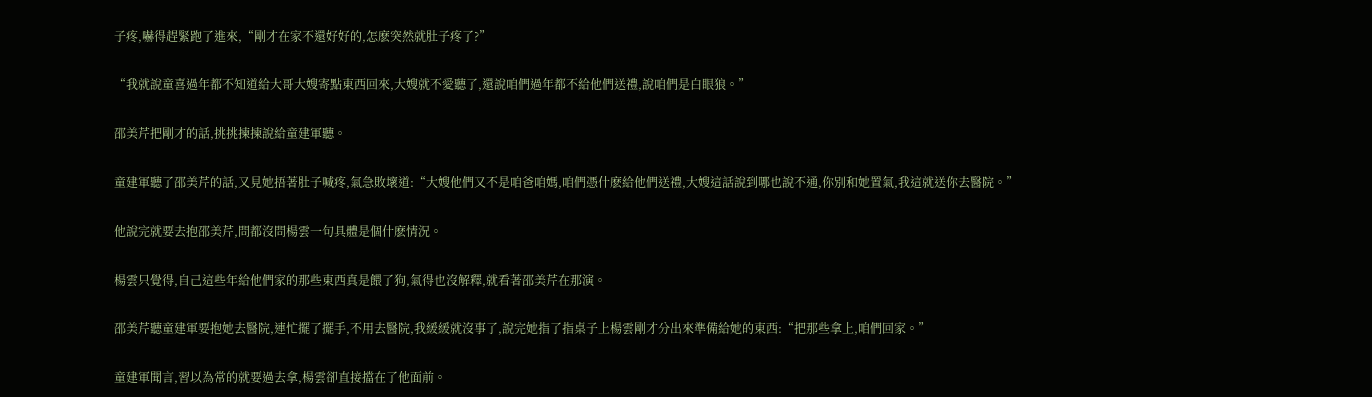子疼,嚇得趕緊跑了進來,“剛才在家不還好好的,怎麽突然就肚子疼了?”

“我就說童喜過年都不知道給大哥大嫂寄點東西回來,大嫂就不愛聽了,還說咱們過年都不給他們送禮,說咱們是白眼狼。”

邵美芹把剛才的話,挑挑揀揀說給童建軍聽。

童建軍聽了邵美芹的話,又見她捂著肚子喊疼,氣急敗壞道:“大嫂他們又不是咱爸咱媽,咱們憑什麽給他們送禮,大嫂這話說到哪也說不通,你別和她置氣,我這就送你去醫院。”

他說完就要去抱邵美芹,問都沒問楊雲一句具體是個什麽情況。

楊雲只覺得,自己這些年給他們家的那些東西真是餵了狗,氣得也沒解釋,就看著邵美芹在那演。

邵美芹聽童建軍要抱她去醫院,連忙擺了擺手,不用去醫院,我緩緩就沒事了,說完她指了指桌子上楊雲剛才分出來準備給她的東西:“把那些拿上,咱們回家。”

童建軍聞言,習以為常的就要過去拿,楊雲卻直接擋在了他面前。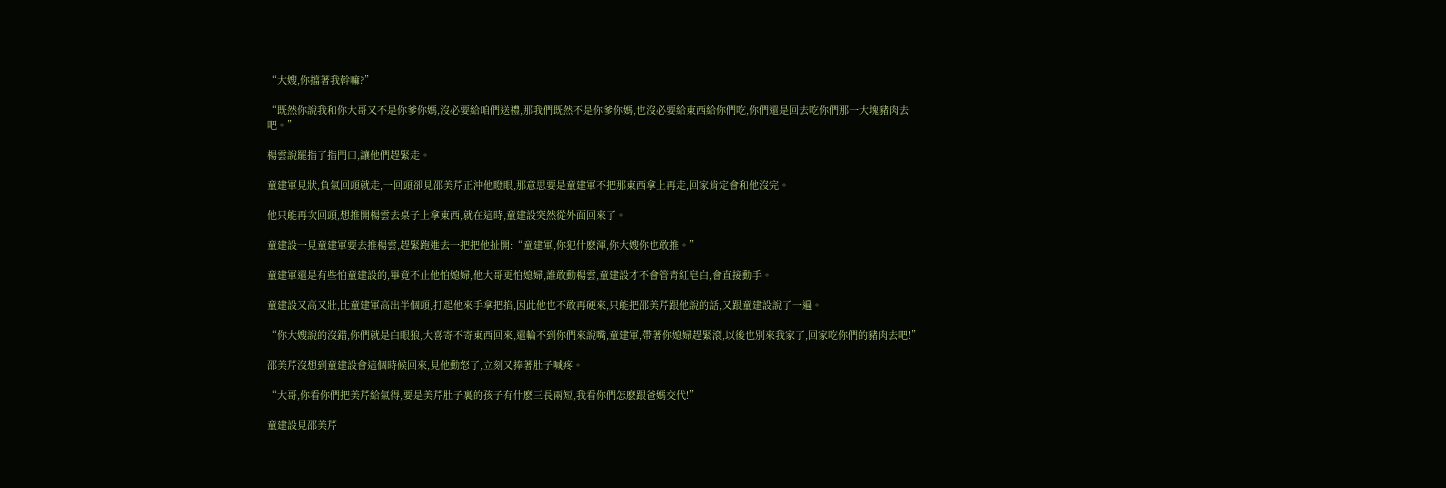“大嫂,你擋著我幹嘛?”

“既然你說我和你大哥又不是你爹你媽,沒必要給咱們送禮,那我們既然不是你爹你媽,也沒必要給東西給你們吃,你們還是回去吃你們那一大塊豬肉去吧。”

楊雲說罷指了指門口,讓他們趕緊走。

童建軍見狀,負氣回頭就走,一回頭卻見邵美芹正沖他瞪眼,那意思要是童建軍不把那東西拿上再走,回家肯定會和他沒完。

他只能再次回頭,想推開楊雲去桌子上拿東西,就在這時,童建設突然從外面回來了。

童建設一見童建軍要去推楊雲,趕緊跑進去一把把他扯開:“童建軍,你犯什麽渾,你大嫂你也敢推。”

童建軍還是有些怕童建設的,畢竟不止他怕媳婦,他大哥更怕媳婦,誰敢動楊雲,童建設才不會管青紅皂白,會直接動手。

童建設又高又壯,比童建軍高出半個頭,打起他來手拿把掐,因此他也不敢再硬來,只能把邵美芹跟他說的話,又跟童建設說了一遍。

“你大嫂說的沒錯,你們就是白眼狼,大喜寄不寄東西回來,還輪不到你們來說嘴,童建軍,帶著你媳婦趕緊滾,以後也別來我家了,回家吃你們的豬肉去吧!”

邵美芹沒想到童建設會這個時候回來,見他動怒了,立刻又捧著肚子喊疼。

“大哥,你看你們把美芹給氣得,要是美芹肚子裏的孩子有什麽三長兩短,我看你們怎麽跟爸媽交代!”

童建設見邵美芹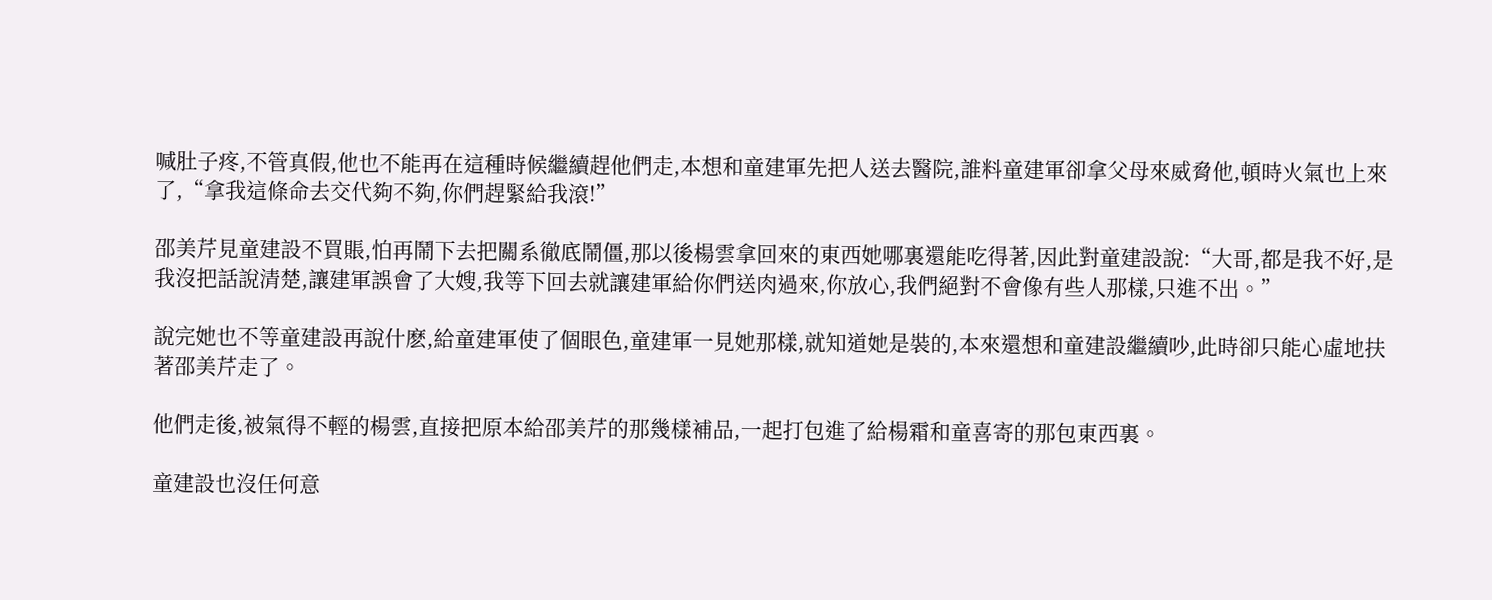喊肚子疼,不管真假,他也不能再在這種時候繼續趕他們走,本想和童建軍先把人送去醫院,誰料童建軍卻拿父母來威脅他,頓時火氣也上來了,“拿我這條命去交代夠不夠,你們趕緊給我滾!”

邵美芹見童建設不買賬,怕再鬧下去把關系徹底鬧僵,那以後楊雲拿回來的東西她哪裏還能吃得著,因此對童建設說:“大哥,都是我不好,是我沒把話說清楚,讓建軍誤會了大嫂,我等下回去就讓建軍給你們送肉過來,你放心,我們絕對不會像有些人那樣,只進不出。”

說完她也不等童建設再說什麽,給童建軍使了個眼色,童建軍一見她那樣,就知道她是裝的,本來還想和童建設繼續吵,此時卻只能心虛地扶著邵美芹走了。

他們走後,被氣得不輕的楊雲,直接把原本給邵美芹的那幾樣補品,一起打包進了給楊霜和童喜寄的那包東西裏。

童建設也沒任何意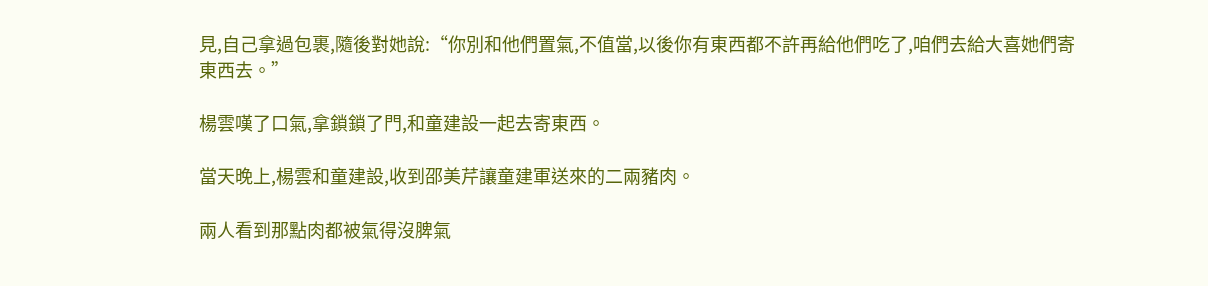見,自己拿過包裹,隨後對她說:“你別和他們置氣,不值當,以後你有東西都不許再給他們吃了,咱們去給大喜她們寄東西去。”

楊雲嘆了口氣,拿鎖鎖了門,和童建設一起去寄東西。

當天晚上,楊雲和童建設,收到邵美芹讓童建軍送來的二兩豬肉。

兩人看到那點肉都被氣得沒脾氣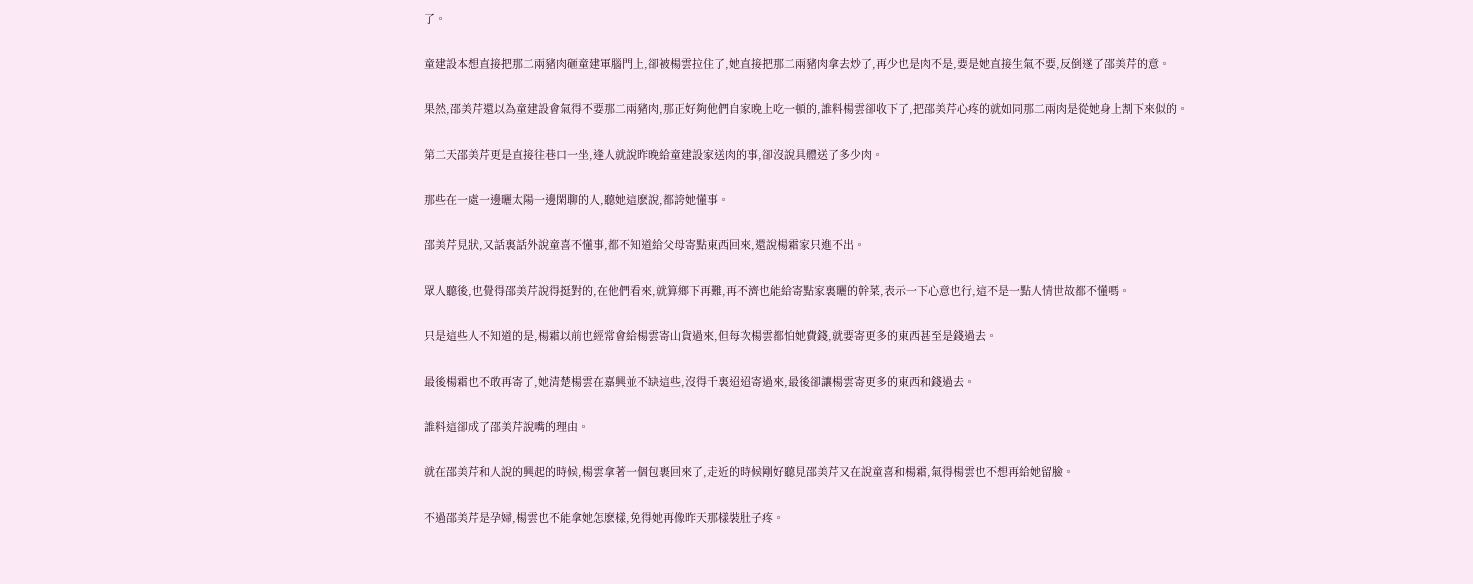了。

童建設本想直接把那二兩豬肉砸童建軍腦門上,卻被楊雲拉住了,她直接把那二兩豬肉拿去炒了,再少也是肉不是,要是她直接生氣不要,反倒遂了邵美芹的意。

果然,邵美芹還以為童建設會氣得不要那二兩豬肉,那正好夠他們自家晚上吃一頓的,誰料楊雲卻收下了,把邵美芹心疼的就如同那二兩肉是從她身上割下來似的。

第二天邵美芹更是直接往巷口一坐,逢人就說昨晚給童建設家送肉的事,卻沒說具體送了多少肉。

那些在一處一邊曬太陽一邊閑聊的人,聽她這麽說,都誇她懂事。

邵美芹見狀,又話裏話外說童喜不懂事,都不知道給父母寄點東西回來,還說楊霜家只進不出。

眾人聽後,也覺得邵美芹說得挺對的,在他們看來,就算鄉下再難,再不濟也能給寄點家裏曬的幹菜,表示一下心意也行,這不是一點人情世故都不懂嗎。

只是這些人不知道的是,楊霜以前也經常會給楊雲寄山貨過來,但每次楊雲都怕她費錢,就要寄更多的東西甚至是錢過去。

最後楊霜也不敢再寄了,她清楚楊雲在嘉興並不缺這些,沒得千裏迢迢寄過來,最後卻讓楊雲寄更多的東西和錢過去。

誰料這卻成了邵美芹說嘴的理由。

就在邵美芹和人說的興起的時候,楊雲拿著一個包裹回來了,走近的時候剛好聽見邵美芹又在說童喜和楊霜,氣得楊雲也不想再給她留臉。

不過邵美芹是孕婦,楊雲也不能拿她怎麽樣,免得她再像昨天那樣裝肚子疼。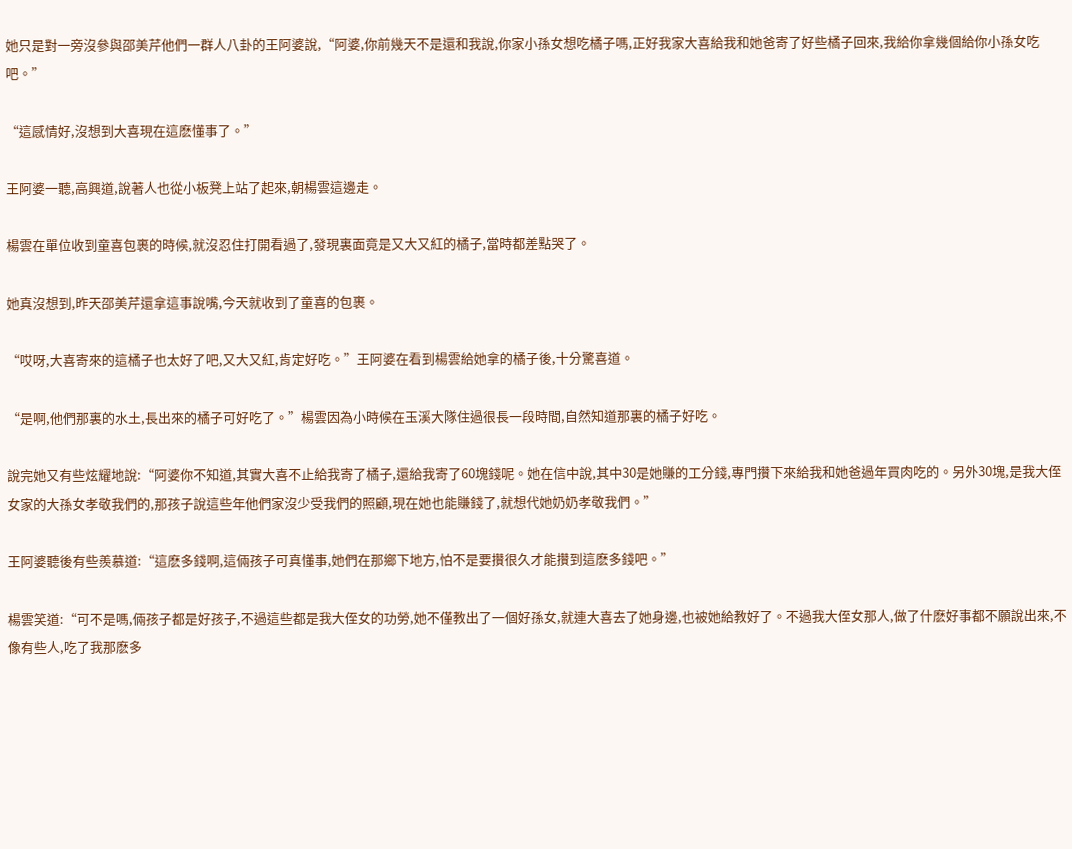她只是對一旁沒參與邵美芹他們一群人八卦的王阿婆說,“阿婆,你前幾天不是還和我說,你家小孫女想吃橘子嗎,正好我家大喜給我和她爸寄了好些橘子回來,我給你拿幾個給你小孫女吃吧。”

“這感情好,沒想到大喜現在這麽懂事了。”

王阿婆一聽,高興道,說著人也從小板凳上站了起來,朝楊雲這邊走。

楊雲在單位收到童喜包裹的時候,就沒忍住打開看過了,發現裏面竟是又大又紅的橘子,當時都差點哭了。

她真沒想到,昨天邵美芹還拿這事說嘴,今天就收到了童喜的包裹。

“哎呀,大喜寄來的這橘子也太好了吧,又大又紅,肯定好吃。”王阿婆在看到楊雲給她拿的橘子後,十分驚喜道。

“是啊,他們那裏的水土,長出來的橘子可好吃了。”楊雲因為小時候在玉溪大隊住過很長一段時間,自然知道那裏的橘子好吃。

說完她又有些炫耀地說:“阿婆你不知道,其實大喜不止給我寄了橘子,還給我寄了60塊錢呢。她在信中說,其中30是她賺的工分錢,專門攢下來給我和她爸過年買肉吃的。另外30塊,是我大侄女家的大孫女孝敬我們的,那孩子說這些年他們家沒少受我們的照顧,現在她也能賺錢了,就想代她奶奶孝敬我們。”

王阿婆聽後有些羨慕道:“這麽多錢啊,這倆孩子可真懂事,她們在那鄉下地方,怕不是要攢很久才能攢到這麽多錢吧。”

楊雲笑道:“可不是嗎,倆孩子都是好孩子,不過這些都是我大侄女的功勞,她不僅教出了一個好孫女,就連大喜去了她身邊,也被她給教好了。不過我大侄女那人,做了什麽好事都不願說出來,不像有些人,吃了我那麽多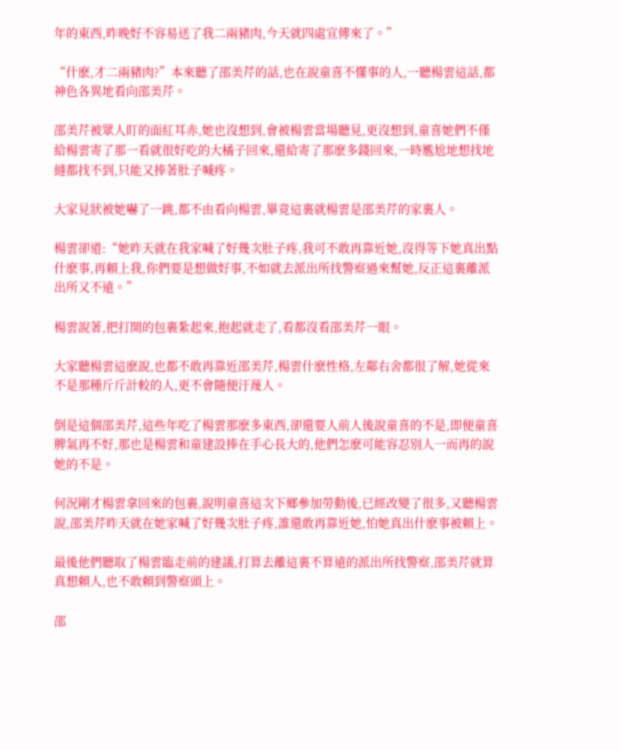年的東西,昨晚好不容易送了我二兩豬肉,今天就四處宣傳來了。”

“什麽,才二兩豬肉?”本來聽了邵美芹的話,也在說童喜不懂事的人,一聽楊雲這話,都神色各異地看向邵美芹。

邵美芹被眾人盯的面紅耳赤,她也沒想到,會被楊雲當場聽見,更沒想到,童喜她們不僅給楊雲寄了那一看就很好吃的大橘子回來,還給寄了那麽多錢回來,一時尷尬地想找地縫都找不到,只能又捧著肚子喊疼。

大家見狀被她嚇了一跳,都不由看向楊雲,畢竟這裏就楊雲是邵美芹的家裏人。

楊雲卻道:“她昨天就在我家喊了好幾次肚子疼,我可不敢再靠近她,沒得等下她真出點什麽事,再賴上我,你們要是想做好事,不如就去派出所找警察過來幫她,反正這裏離派出所又不遠。”

楊雲說著,把打開的包裹紮起來,抱起就走了,看都沒看邵美芹一眼。

大家聽楊雲這麽說,也都不敢再靠近邵美芹,楊雲什麽性格,左鄰右舍都很了解,她從來不是那種斤斤計較的人,更不會隨便汙蔑人。

倒是這個邵美芹,這些年吃了楊雲那麽多東西,卻還要人前人後說童喜的不是,即便童喜脾氣再不好,那也是楊雲和童建設捧在手心長大的,他們怎麽可能容忍別人一而再的說她的不是。

何況剛才楊雲拿回來的包裹,說明童喜這次下鄉參加勞動後,已經改變了很多,又聽楊雲說,邵美芹昨天就在她家喊了好幾次肚子疼,誰還敢再靠近她,怕她真出什麽事被賴上。

最後他們聽取了楊雲臨走前的建議,打算去離這裏不算遠的派出所找警察,邵美芹就算真想賴人,也不敢賴到警察頭上。

邵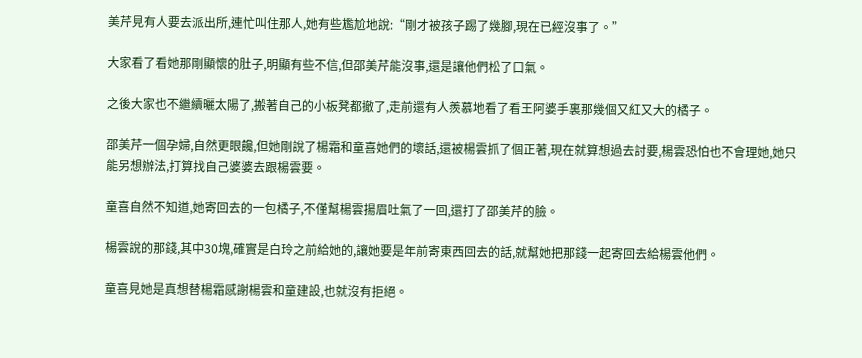美芹見有人要去派出所,連忙叫住那人,她有些尷尬地說:“剛才被孩子踢了幾腳,現在已經沒事了。”

大家看了看她那剛顯懷的肚子,明顯有些不信,但邵美芹能沒事,還是讓他們松了口氣。

之後大家也不繼續曬太陽了,搬著自己的小板凳都撤了,走前還有人羨慕地看了看王阿婆手裏那幾個又紅又大的橘子。

邵美芹一個孕婦,自然更眼饞,但她剛說了楊霜和童喜她們的壞話,還被楊雲抓了個正著,現在就算想過去討要,楊雲恐怕也不會理她,她只能另想辦法,打算找自己婆婆去跟楊雲要。

童喜自然不知道,她寄回去的一包橘子,不僅幫楊雲揚眉吐氣了一回,還打了邵美芹的臉。

楊雲說的那錢,其中30塊,確實是白玲之前給她的,讓她要是年前寄東西回去的話,就幫她把那錢一起寄回去給楊雲他們。

童喜見她是真想替楊霜感謝楊雲和童建設,也就沒有拒絕。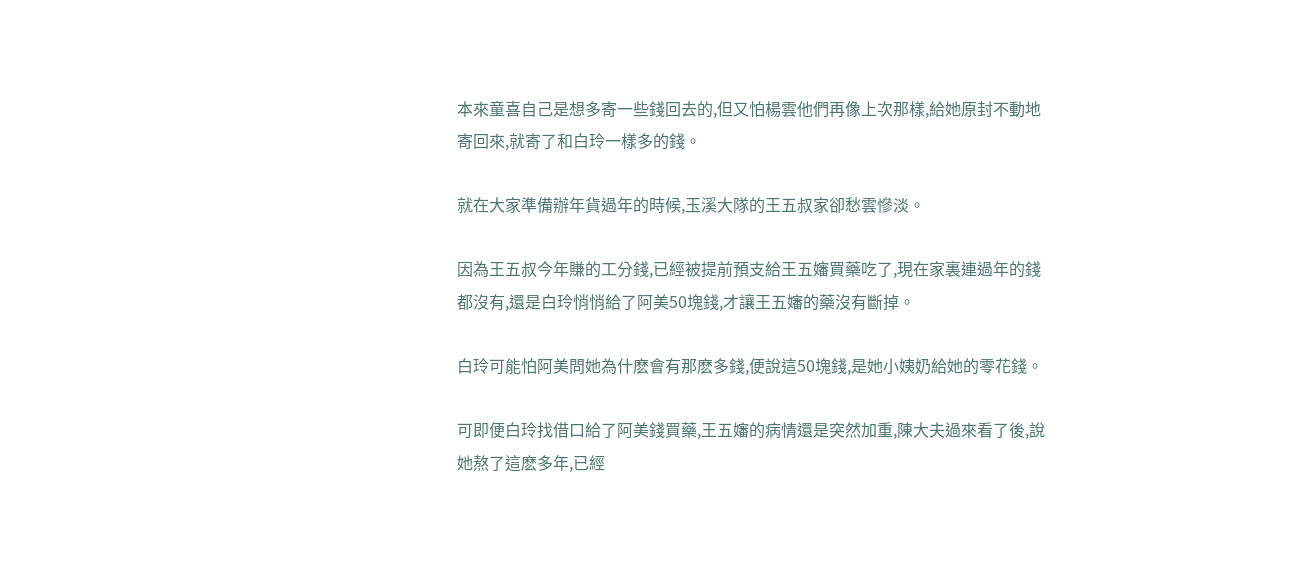本來童喜自己是想多寄一些錢回去的,但又怕楊雲他們再像上次那樣,給她原封不動地寄回來,就寄了和白玲一樣多的錢。

就在大家準備辦年貨過年的時候,玉溪大隊的王五叔家卻愁雲慘淡。

因為王五叔今年賺的工分錢,已經被提前預支給王五嬸買藥吃了,現在家裏連過年的錢都沒有,還是白玲悄悄給了阿美50塊錢,才讓王五嬸的藥沒有斷掉。

白玲可能怕阿美問她為什麽會有那麽多錢,便說這50塊錢,是她小姨奶給她的零花錢。

可即便白玲找借口給了阿美錢買藥,王五嬸的病情還是突然加重,陳大夫過來看了後,說她熬了這麽多年,已經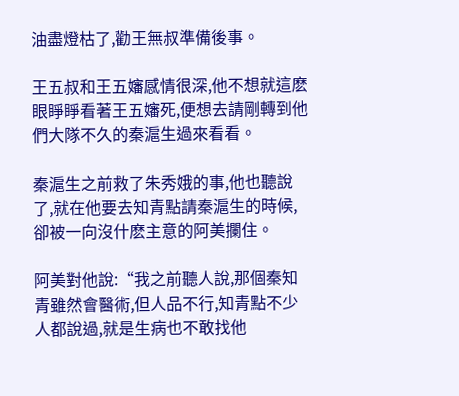油盡燈枯了,勸王無叔準備後事。

王五叔和王五嬸感情很深,他不想就這麽眼睜睜看著王五嬸死,便想去請剛轉到他們大隊不久的秦滬生過來看看。

秦滬生之前救了朱秀娥的事,他也聽說了,就在他要去知青點請秦滬生的時候,卻被一向沒什麽主意的阿美攔住。

阿美對他說:“我之前聽人說,那個秦知青雖然會醫術,但人品不行,知青點不少人都說過,就是生病也不敢找他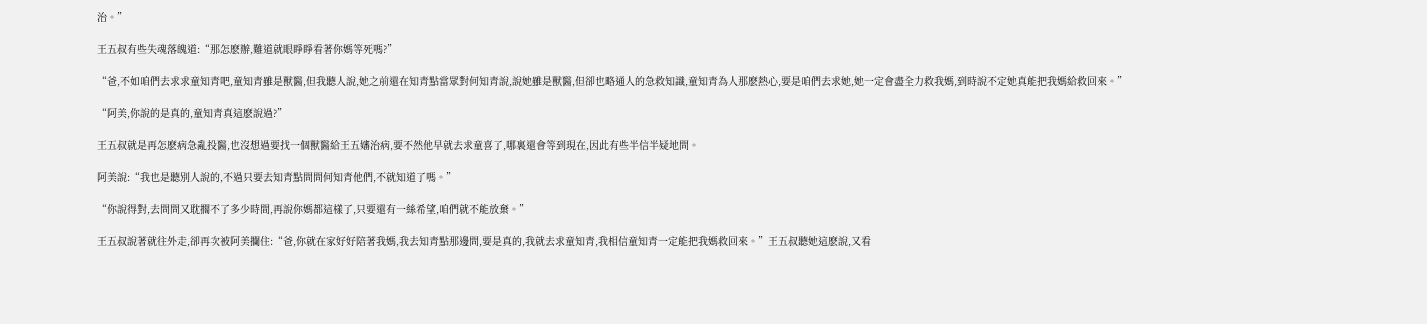治。”

王五叔有些失魂落魄道:“那怎麽辦,難道就眼睜睜看著你媽等死嗎?”

“爸,不如咱們去求求童知青吧,童知青雖是獸醫,但我聽人說,她之前還在知青點當眾對何知青說,說她雖是獸醫,但卻也略通人的急救知識,童知青為人那麽熱心,要是咱們去求她,她一定會盡全力救我媽,到時說不定她真能把我媽給救回來。”

“阿美,你說的是真的,童知青真這麽說過?”

王五叔就是再怎麽病急亂投醫,也沒想過要找一個獸醫給王五嬸治病,要不然他早就去求童喜了,哪裏還會等到現在,因此有些半信半疑地問。

阿美說:“我也是聽別人說的,不過只要去知青點問問何知青他們,不就知道了嗎。”

“你說得對,去問問又耽擱不了多少時間,再說你媽都這樣了,只要還有一絲希望,咱們就不能放棄。”

王五叔說著就往外走,卻再次被阿美攔住:“爸,你就在家好好陪著我媽,我去知青點那邊問,要是真的,我就去求童知青,我相信童知青一定能把我媽救回來。”王五叔聽她這麽說,又看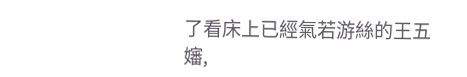了看床上已經氣若游絲的王五嬸,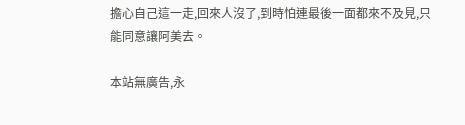擔心自己這一走,回來人沒了,到時怕連最後一面都來不及見,只能同意讓阿美去。

本站無廣告,永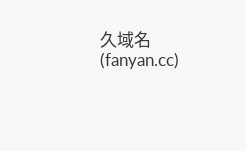久域名(fanyan.cc)